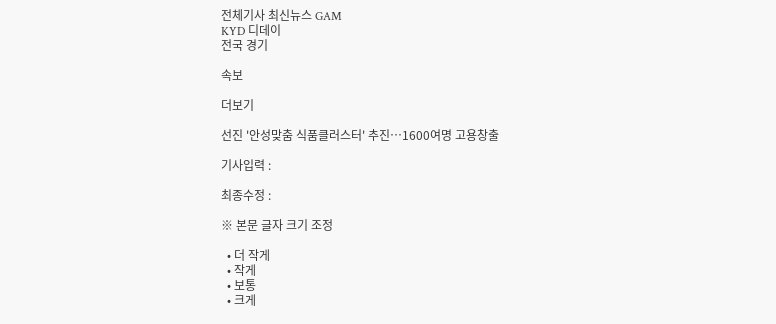전체기사 최신뉴스 GAM
KYD 디데이
전국 경기

속보

더보기

선진 '안성맞춤 식품클러스터' 추진…1600여명 고용창출

기사입력 :

최종수정 :

※ 본문 글자 크기 조정

  • 더 작게
  • 작게
  • 보통
  • 크게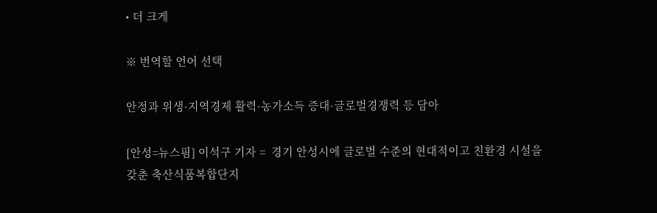• 더 크게

※ 번역할 언어 선택

안정과 위생·지역경제 활력·농가소득 증대·글로벌경쟁력 등 담아

[안성=뉴스핌] 이석구 기자 =  경기 안성시에 글로벌 수준의 현대적이고 친환경 시설을 갖춘 축산식품복합단지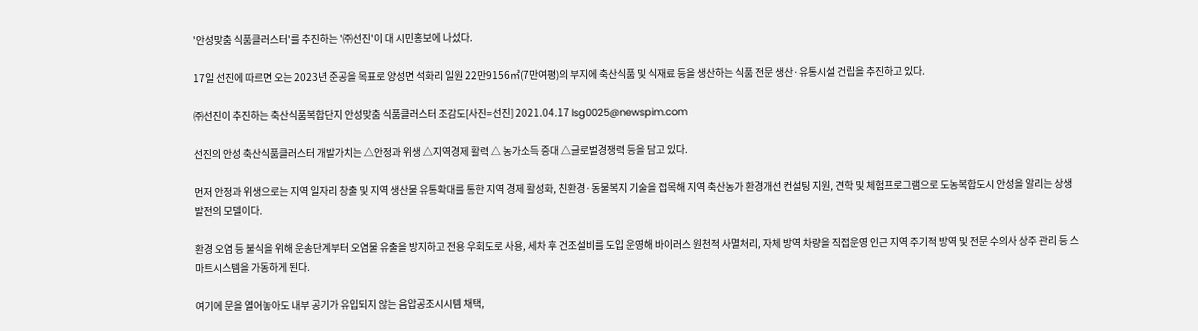'안성맞춤 식품클러스터'를 추진하는 '㈜선진'이 대 시민홍보에 나섰다.

17일 선진에 따르면 오는 2023년 준공을 목표로 양성면 석화리 일원 22만9156㎡(7만여평)의 부지에 축산식품 및 식재료 등을 생산하는 식품 전문 생산·유통시설 건립을 추진하고 있다.

㈜선진이 추진하는 축산식품복합단지 안성맞춤 식품클러스터 조감도[사진=선진] 2021.04.17 lsg0025@newspim.com

선진의 안성 축산식품클러스터 개발가치는 △안정과 위생 △지역경제 활력 △ 농가소득 증대 △글로벌경쟁력 등을 담고 있다.

먼저 안정과 위생으로는 지역 일자리 창출 및 지역 생산물 유통확대를 통한 지역 경제 활성화, 친환경·동물복지 기술을 접목해 지역 축산농가 환경개선 컨설팅 지원, 견학 및 체험프로그램으로 도농복합도시 안성을 알리는 상생발전의 모델이다.

환경 오염 등 불식을 위해 운송단계부터 오염물 유출을 방지하고 전용 우회도로 사용, 세차 후 건조설비를 도입 운영해 바이러스 원천적 사멸처리, 자체 방역 차량을 직접운영 인근 지역 주기적 방역 및 전문 수의사 상주 관리 등 스마트시스템을 가동하게 된다.

여기에 문을 열어놓아도 내부 공기가 유입되지 않는 음압공조시시템 채택,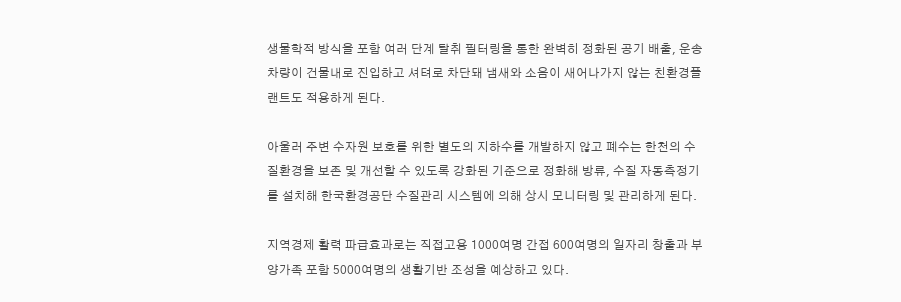생물학적 방식을 포함 여러 단계 탈취 필터링을 통한 완벽히 정화된 공기 배출, 운송차량이 건물내로 진입하고 셔텨로 차단돼 냄새와 소음이 새어나가지 않는 친환경플랜트도 적용하게 된다.

아울러 주변 수자원 보호를 위한 별도의 지하수를 개발하지 않고 폐수는 한천의 수질환경을 보존 및 개선할 수 있도록 강화된 기준으로 정화해 방류, 수질 자동측정기를 설치해 한국환경공단 수질관리 시스템에 의해 상시 모니터링 및 관리하게 된다.

지역경제 활력 파급효과로는 직접고용 1000여명 간접 600여명의 일자리 창출과 부양가족 포함 5000여명의 생활기반 조성을 예상하고 있다.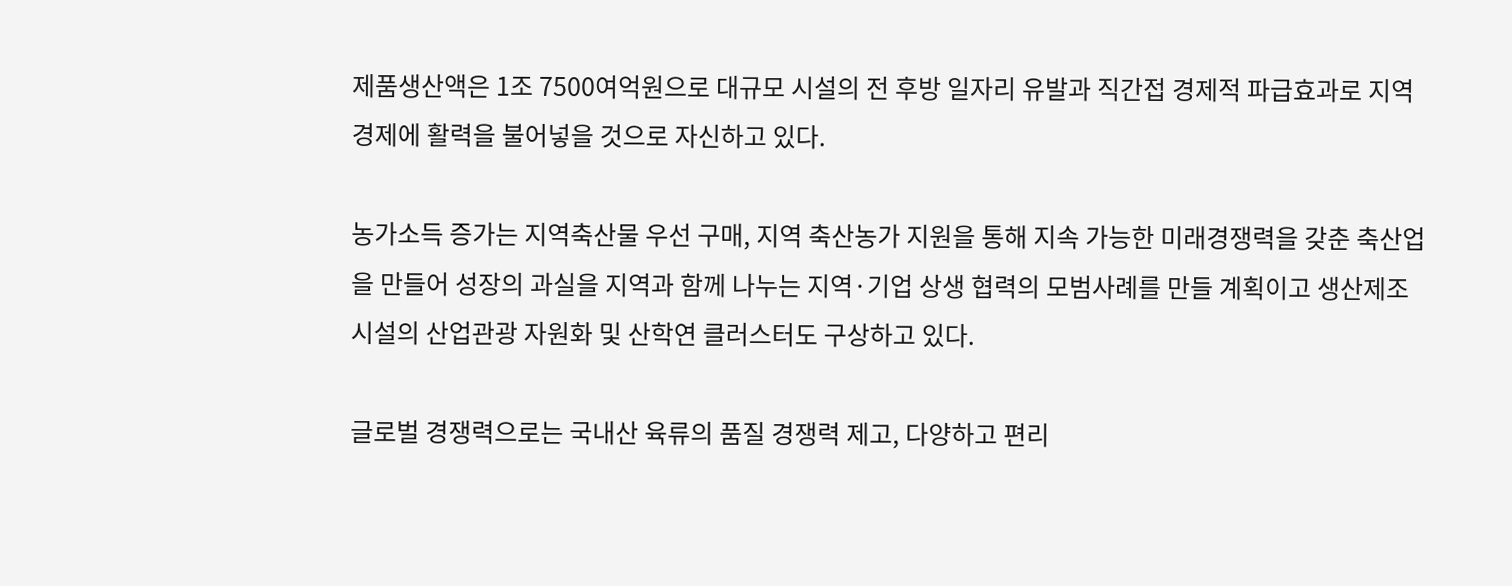제품생산액은 1조 7500여억원으로 대규모 시설의 전 후방 일자리 유발과 직간접 경제적 파급효과로 지역경제에 활력을 불어넣을 것으로 자신하고 있다.

농가소득 증가는 지역축산물 우선 구매, 지역 축산농가 지원을 통해 지속 가능한 미래경쟁력을 갖춘 축산업을 만들어 성장의 과실을 지역과 함께 나누는 지역·기업 상생 협력의 모범사례를 만들 계획이고 생산제조시설의 산업관광 자원화 및 산학연 클러스터도 구상하고 있다.

글로벌 경쟁력으로는 국내산 육류의 품질 경쟁력 제고, 다양하고 편리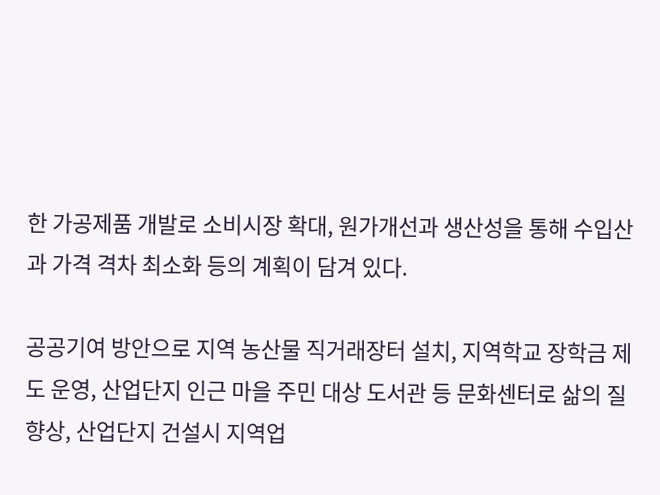한 가공제품 개발로 소비시장 확대, 원가개선과 생산성을 통해 수입산과 가격 격차 최소화 등의 계획이 담겨 있다.

공공기여 방안으로 지역 농산물 직거래장터 설치, 지역학교 장학금 제도 운영, 산업단지 인근 마을 주민 대상 도서관 등 문화센터로 삶의 질 향상, 산업단지 건설시 지역업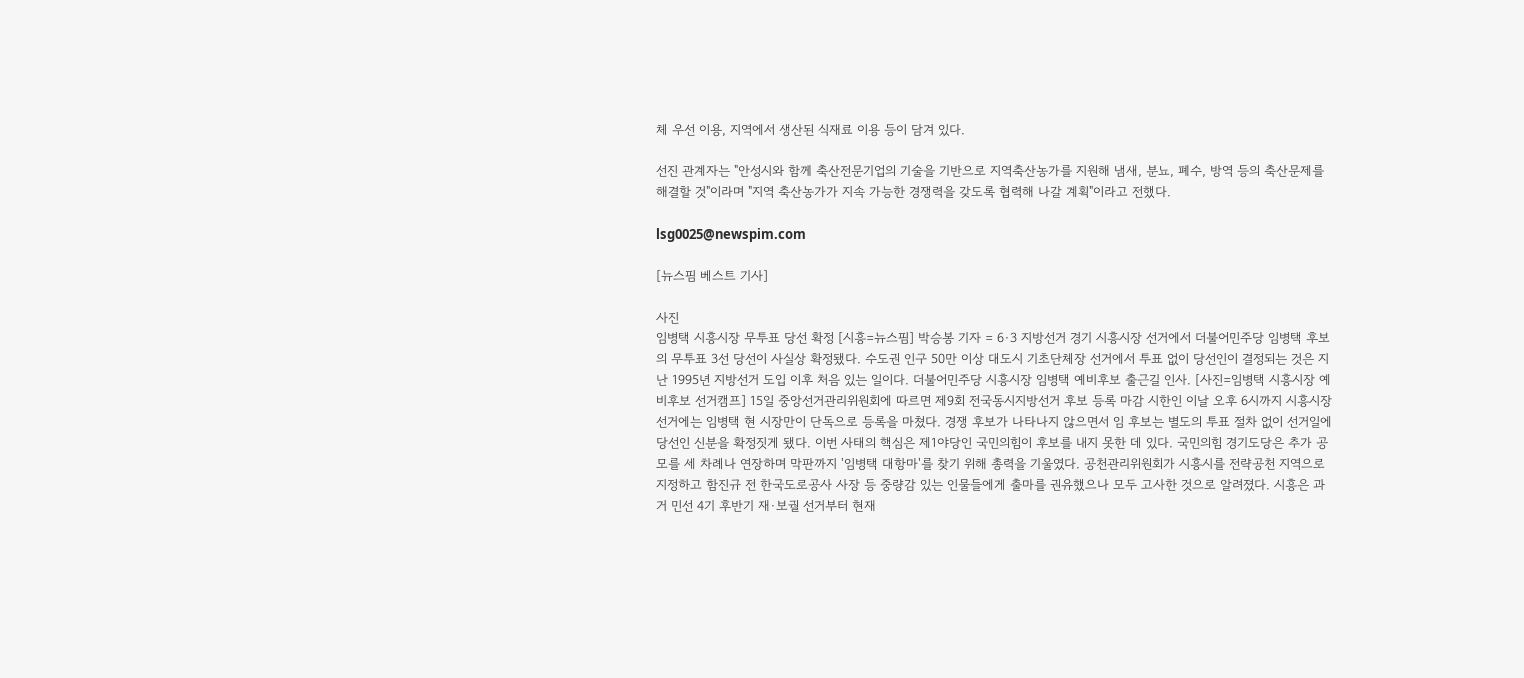체 우선 이용, 지역에서 생산된 식재료 이용 등이 담겨 있다.

선진 관계자는 "안성시와 함께 축산전문기업의 기술을 기반으로 지역축산농가를 지원해 냄새, 분뇨, 폐수, 방역 등의 축산문제를 해결할 것"이라며 "지역 축산농가가 지속 가능한 경쟁력을 갖도록 협력해 나갈 계획"이라고 전했다.

lsg0025@newspim.com

[뉴스핌 베스트 기사]

사진
임병택 시흥시장 무투표 당선 확정 [시흥=뉴스핌] 박승봉 기자 = 6·3 지방선거 경기 시흥시장 선거에서 더불어민주당 임병택 후보의 무투표 3선 당선이 사실상 확정됐다. 수도권 인구 50만 이상 대도시 기초단체장 선거에서 투표 없이 당선인이 결정되는 것은 지난 1995년 지방선거 도입 이후 처음 있는 일이다. 더불어민주당 시흥시장 임병택 예비후보 출근길 인사. [사진=임병택 시흥시장 예비후보 선거캠프] 15일 중앙선거관리위원회에 따르면 제9회 전국동시지방선거 후보 등록 마감 시한인 이날 오후 6시까지 시흥시장 선거에는 임병택 현 시장만이 단독으로 등록을 마쳤다. 경쟁 후보가 나타나지 않으면서 임 후보는 별도의 투표 절차 없이 선거일에 당선인 신분을 확정짓게 됐다. 이번 사태의 핵심은 제1야당인 국민의힘이 후보를 내지 못한 데 있다. 국민의힘 경기도당은 추가 공모를 세 차례나 연장하며 막판까지 '임병택 대항마'를 찾기 위해 총력을 기울였다. 공천관리위원회가 시흥시를 전략공천 지역으로 지정하고 함진규 전 한국도로공사 사장 등 중량감 있는 인물들에게 출마를 권유했으나 모두 고사한 것으로 알려졌다. 시흥은 과거 민선 4기 후반기 재·보궐 선거부터 현재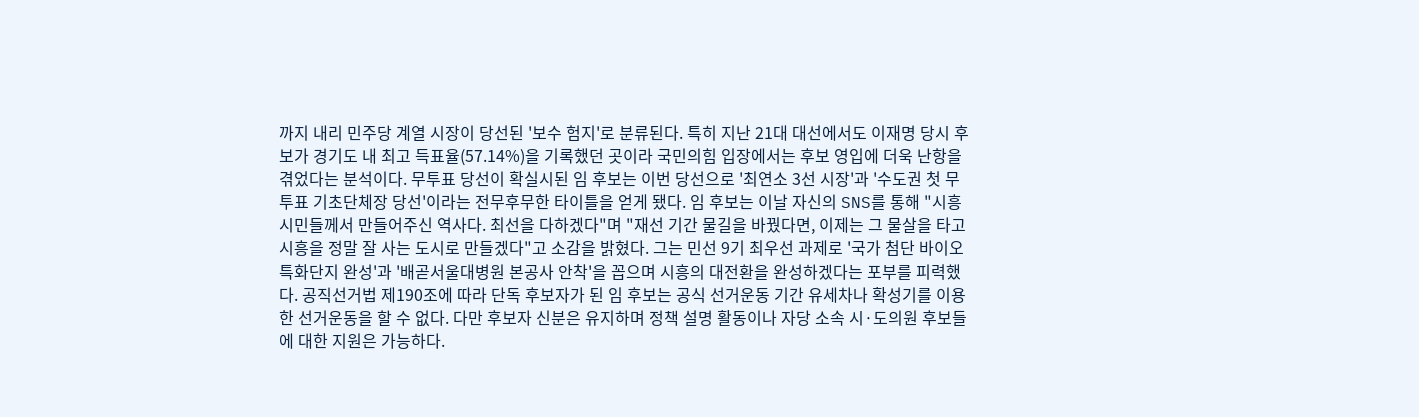까지 내리 민주당 계열 시장이 당선된 '보수 험지'로 분류된다. 특히 지난 21대 대선에서도 이재명 당시 후보가 경기도 내 최고 득표율(57.14%)을 기록했던 곳이라 국민의힘 입장에서는 후보 영입에 더욱 난항을 겪었다는 분석이다. 무투표 당선이 확실시된 임 후보는 이번 당선으로 '최연소 3선 시장'과 '수도권 첫 무투표 기초단체장 당선'이라는 전무후무한 타이틀을 얻게 됐다. 임 후보는 이날 자신의 SNS를 통해 "시흥시민들께서 만들어주신 역사다. 최선을 다하겠다"며 "재선 기간 물길을 바꿨다면, 이제는 그 물살을 타고 시흥을 정말 잘 사는 도시로 만들겠다"고 소감을 밝혔다. 그는 민선 9기 최우선 과제로 '국가 첨단 바이오 특화단지 완성'과 '배곧서울대병원 본공사 안착'을 꼽으며 시흥의 대전환을 완성하겠다는 포부를 피력했다. 공직선거법 제190조에 따라 단독 후보자가 된 임 후보는 공식 선거운동 기간 유세차나 확성기를 이용한 선거운동을 할 수 없다. 다만 후보자 신분은 유지하며 정책 설명 활동이나 자당 소속 시·도의원 후보들에 대한 지원은 가능하다.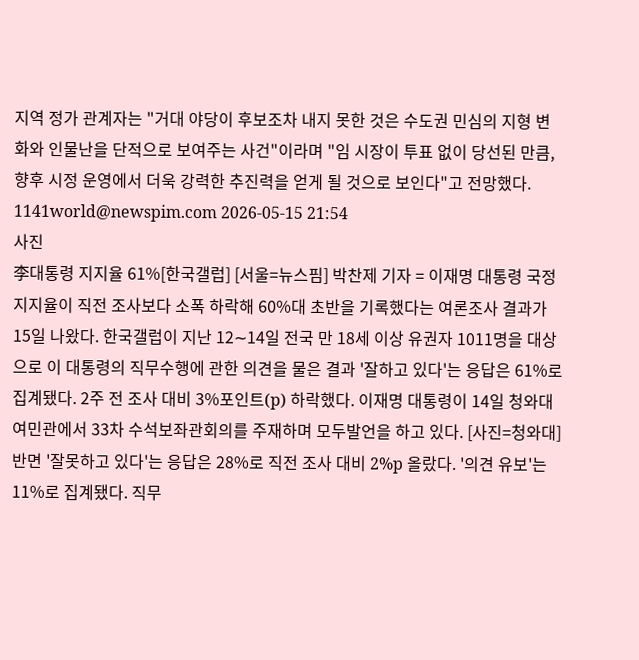지역 정가 관계자는 "거대 야당이 후보조차 내지 못한 것은 수도권 민심의 지형 변화와 인물난을 단적으로 보여주는 사건"이라며 "임 시장이 투표 없이 당선된 만큼, 향후 시정 운영에서 더욱 강력한 추진력을 얻게 될 것으로 보인다"고 전망했다. 1141world@newspim.com 2026-05-15 21:54
사진
李대통령 지지율 61%[한국갤럽] [서울=뉴스핌] 박찬제 기자 = 이재명 대통령 국정 지지율이 직전 조사보다 소폭 하락해 60%대 초반을 기록했다는 여론조사 결과가 15일 나왔다. 한국갤럽이 지난 12∼14일 전국 만 18세 이상 유권자 1011명을 대상으로 이 대통령의 직무수행에 관한 의견을 물은 결과 '잘하고 있다'는 응답은 61%로 집계됐다. 2주 전 조사 대비 3%포인트(p) 하락했다. 이재명 대통령이 14일 청와대 여민관에서 33차 수석보좌관회의를 주재하며 모두발언을 하고 있다. [사진=청와대] 반면 '잘못하고 있다'는 응답은 28%로 직전 조사 대비 2%p 올랐다. '의견 유보'는 11%로 집계됐다. 직무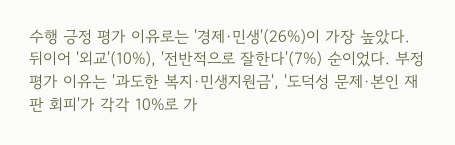수행 긍정 평가 이유로는 '경제·민생'(26%)이 가장 높았다. 뒤이어 '외교'(10%), '전반적으로 잘한다'(7%) 순이었다. 부정평가 이유는 '과도한 복지·민생지원금', '도덕성 문제·본인 재판 회피'가 각각 10%로 가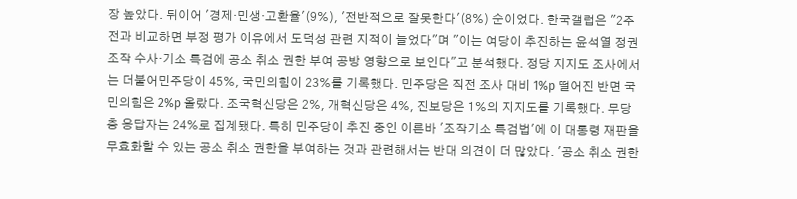장 높았다. 뒤이어 '경제·민생·고환율'(9%), '전반적으로 잘못한다'(8%) 순이었다. 한국갤럽은 "2주 전과 비교하면 부정 평가 이유에서 도덕성 관련 지적이 늘었다"며 "이는 여당이 추진하는 윤석열 정권 조작 수사·기소 특검에 공소 취소 권한 부여 공방 영향으로 보인다"고 분석했다. 정당 지지도 조사에서는 더불어민주당이 45%, 국민의힘이 23%를 기록했다. 민주당은 직전 조사 대비 1%p 떨어진 반면 국민의힘은 2%p 올랐다. 조국혁신당은 2%, 개혁신당은 4%, 진보당은 1%의 지지도를 기록했다. 무당층 응답자는 24%로 집계됐다. 특히 민주당이 추진 중인 이른바 '조작기소 특검법'에 이 대통령 재판을 무효화할 수 있는 공소 취소 권한을 부여하는 것과 관련해서는 반대 의견이 더 많았다. '공소 취소 권한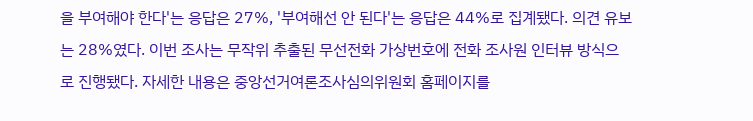을 부여해야 한다'는 응답은 27%, '부여해선 안 된다'는 응답은 44%로 집계됐다. 의견 유보는 28%였다. 이번 조사는 무작위 추출된 무선전화 가상번호에 전화 조사원 인터뷰 방식으로 진행됐다. 자세한 내용은 중앙선거여론조사심의위원회 홈페이지를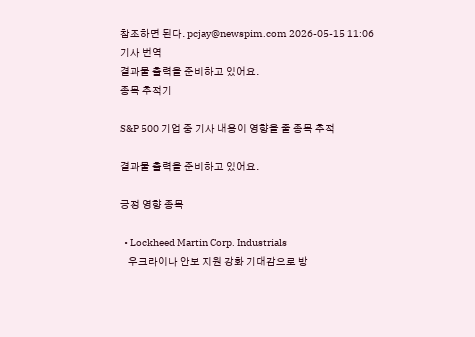참조하면 된다. pcjay@newspim.com 2026-05-15 11:06
기사 번역
결과물 출력을 준비하고 있어요.
종목 추적기

S&P 500 기업 중 기사 내용이 영향을 줄 종목 추적

결과물 출력을 준비하고 있어요.

긍정 영향 종목

  • Lockheed Martin Corp. Industrials
    우크라이나 안보 지원 강화 기대감으로 방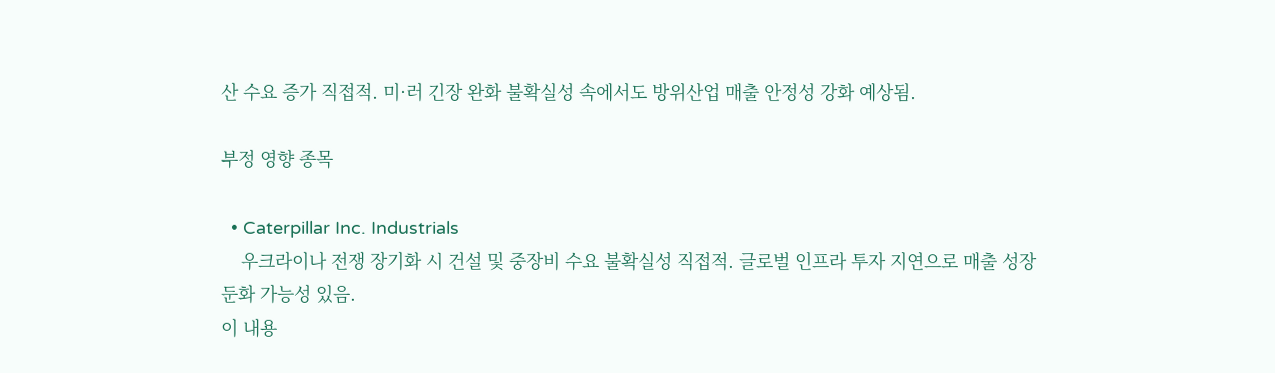산 수요 증가 직접적. 미·러 긴장 완화 불확실성 속에서도 방위산업 매출 안정성 강화 예상됨.

부정 영향 종목

  • Caterpillar Inc. Industrials
    우크라이나 전쟁 장기화 시 건설 및 중장비 수요 불확실성 직접적. 글로벌 인프라 투자 지연으로 매출 성장 둔화 가능성 있음.
이 내용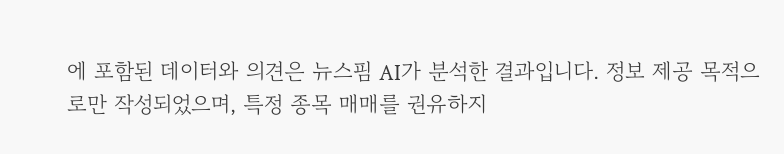에 포함된 데이터와 의견은 뉴스핌 AI가 분석한 결과입니다. 정보 제공 목적으로만 작성되었으며, 특정 종목 매매를 권유하지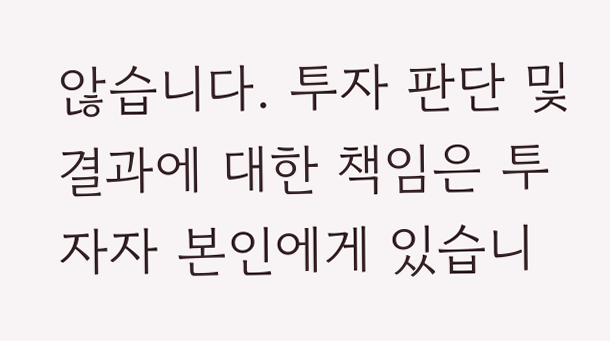않습니다. 투자 판단 및 결과에 대한 책임은 투자자 본인에게 있습니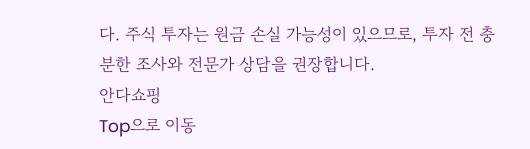다. 주식 투자는 원금 손실 가능성이 있으므로, 투자 전 충분한 조사와 전문가 상담을 권장합니다.
안다쇼핑
Top으로 이동